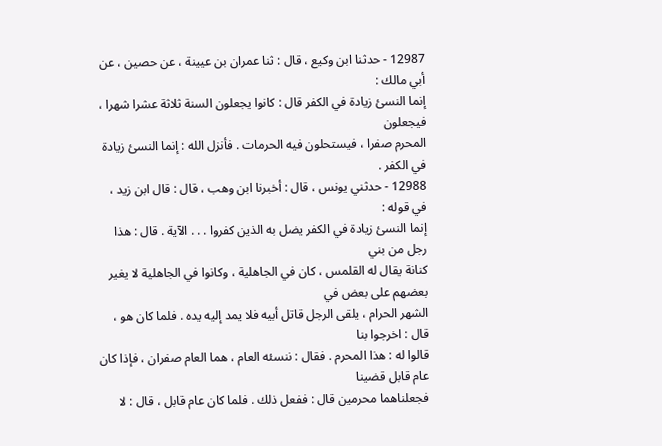12987 - حدثنا ابن وكيع ، قال : ثنا عمران بن عيينة ، عن حصين ، عن أبي مالك :
إنما النسئ زيادة في الكفر قال : كانوا يجعلون السنة ثلاثة عشرا شهرا ، فيجعلون
المحرم صفرا ، فيستحلون فيه الحرمات . فأنزل الله : إنما النسئ زيادة في الكفر .
12988 - حدثني يونس ، قال : أخبرنا ابن وهب ، قال : قال ابن زيد ، في قوله :
إنما النسئ زيادة في الكفر يضل به الذين كفروا . . . الآية . قال : هذا رجل من بني
كنانة يقال له القلمس ، كان في الجاهلية ، وكانوا في الجاهلية لا يغير بعضهم على بعض في
الشهر الحرام ، يلقى الرجل قاتل أبيه فلا يمد إليه يده . فلما كان هو ، قال : اخرجوا بنا
قالوا له : هذا المحرم . فقال : ننسئه العام ، هما العام صفران ، فإذا كان عام قابل قضينا
فجعلناهما محرمين قال : ففعل ذلك . فلما كان عام قابل ، قال : لا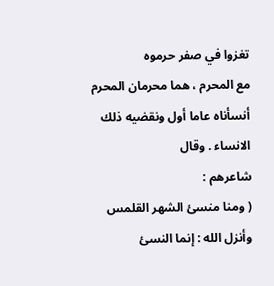تغزوا في صفر حرموه
مع المحرم ، هما محرمان المحرم أنسأناه عاما أول ونقضيه ذلك الانساء . وقال
شاعرهم :
( ومنا منسئ الشهر القلمس
وأنزل الله : إنما النسئ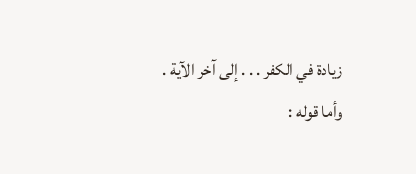زيادة في الكفر . . . إلى آخر الآية .
وأما قوله :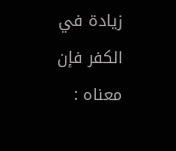زيادة في الكفر فإن معناه :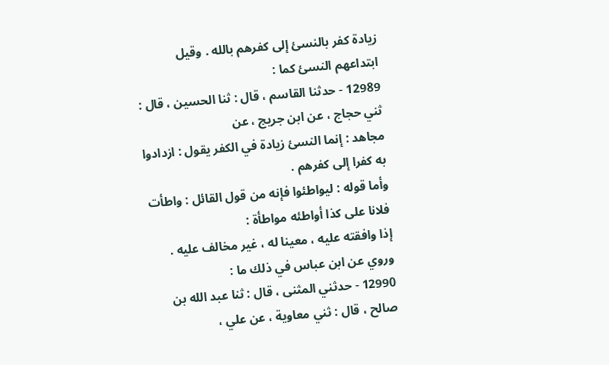زيادة كفر بالنسئ إلى كفرهم بالله . وقيل
ابتداعهم النسئ كما :
12989 - حدثنا القاسم ، قال : ثنا الحسين ، قال : ثني حجاج ، عن ابن جريج ، عن
مجاهد : إنما النسئ زيادة في الكفر يقول : ازدادوا به كفرا إلى كفرهم .
وأما قوله : ليواطئوا فإنه من قول القائل : واطأت فلانا على كذا أواطئه مواطأة :
إذا وافقته عليه ، معينا له ، غير مخالف عليه .
وروي عن ابن عباس في ذلك ما :
12990 - حدثني المثنى ، قال : ثنا عبد الله بن صالح ، قال : ثني معاوية ، عن علي ،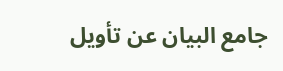جامع البيان عن تأويل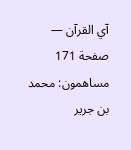آي القرآن — صفحة 171
مساهمون: محمد بن جرير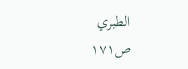الطبري
ص١٧١